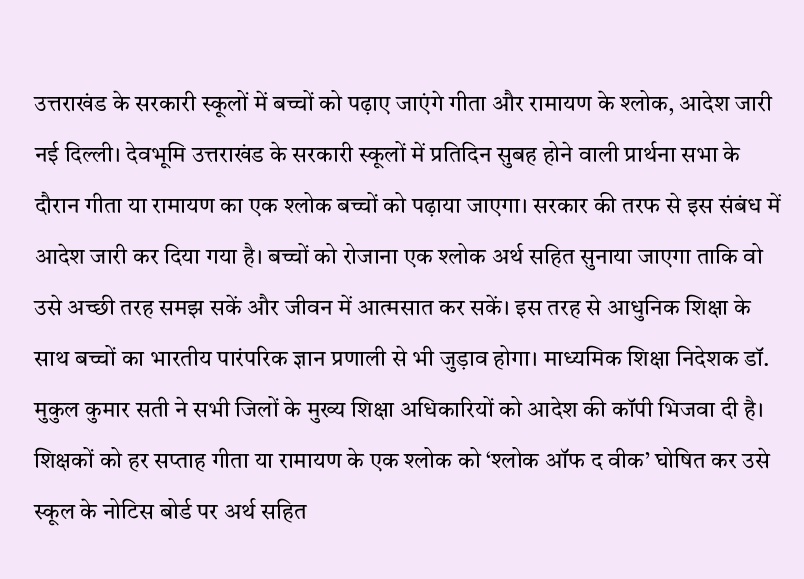उत्तराखंड के सरकारी स्कूलों में बच्चों को पढ़ाए जाएंगे गीता और रामायण के श्लोक, आदेश जारी
नई दिल्ली। देवभूमि उत्तराखंड के सरकारी स्कूलों में प्रतिदिन सुबह होने वाली प्रार्थना सभा के दौरान गीता या रामायण का एक श्लोक बच्चों को पढ़ाया जाएगा। सरकार की तरफ से इस संबंध में आदेश जारी कर दिया गया है। बच्चों को रोजाना एक श्लोक अर्थ सहित सुनाया जाएगा ताकि वो उसे अच्छी तरह समझ सकें और जीवन में आत्मसात कर सकें। इस तरह से आधुनिक शिक्षा के साथ बच्चों का भारतीय पारंपरिक ज्ञान प्रणाली से भी जुड़ाव होगा। माध्यमिक शिक्षा निदेशक डॉ. मुकुल कुमार सती ने सभी जिलों के मुख्य शिक्षा अधिकारियों को आदेश की कॉपी भिजवा दी है।
शिक्षकों को हर सप्ताह गीता या रामायण के एक श्लोक को ‘श्लोक ऑफ द वीक’ घोषित कर उसे स्कूल के नोटिस बोर्ड पर अर्थ सहित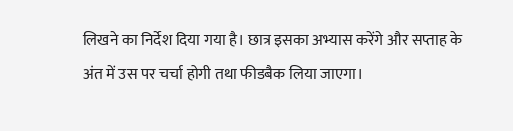लिखने का निर्देश दिया गया है। छात्र इसका अभ्यास करेंगे और सप्ताह के अंत में उस पर चर्चा होगी तथा फीडबैक लिया जाएगा।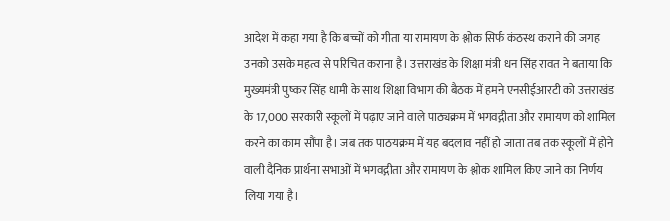आदेश में कहा गया है कि बच्चों को गीता या रामायण के श्लोक सिर्फ कंठस्थ कराने की जगह उनको उसके महत्व से परिचित कराना है। उत्तराखंड के शिक्षा मंत्री धन सिंह रावत ने बताया कि मुख्यमंत्री पुष्कर सिंह धामी के साथ शिक्षा विभाग की बैठक में हमने एनसीईआरटी को उत्तराखंड के 17,000 सरकारी स्कूलों में पढ़ाए जाने वाले पाठ्यक्रम में भगवद्गीता और रामायण को शामिल करने का काम सौंपा है। जब तक पाठयक्रम में यह बदलाव नहीं हो जाता तब तक स्कूलों में होने वाली दैनिक प्रार्थना सभाओं में भगवद्गीता और रामायण के श्लोक शामिल किए जाने का निर्णय लिया गया है।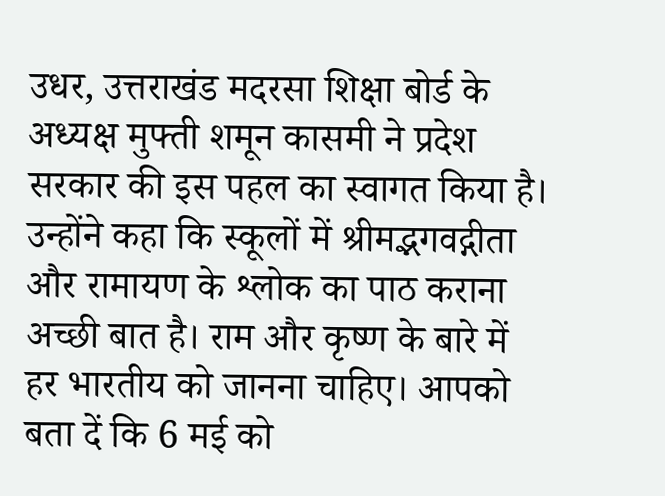उधर, उत्तराखंड मदरसा शिक्षा बोर्ड के अध्यक्ष मुफ्ती शमून कासमी ने प्रदेश सरकार की इस पहल का स्वागत किया है। उन्होंने कहा कि स्कूलों में श्रीमद्भगवद्गीता और रामायण के श्लोक का पाठ कराना अच्छी बात है। राम और कृष्ण के बारे में हर भारतीय को जानना चाहिए। आपको बता दें कि 6 मई को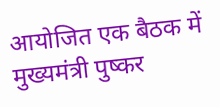आयोजित एक बैठक में मुख्यमंत्री पुष्कर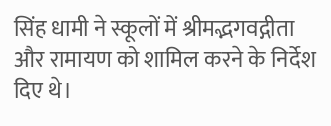सिंह धामी ने स्कूलों में श्रीमद्भगवद्गीता और रामायण को शामिल करने के निर्देश दिए थे।